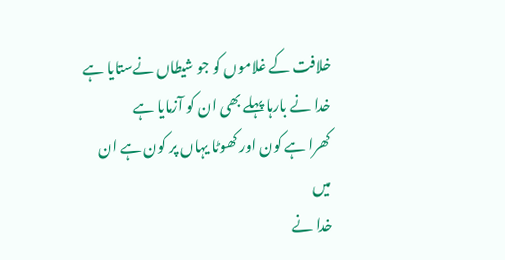خلافت کے غلاموں کو جو شیطاں نےستایا ہے
خدا نے بارہا پہلے بھی ان کو آزمایا ہے
کھرا ہے کون اور کھوٹا یہاں پر کون ہے ان میں
خدا نے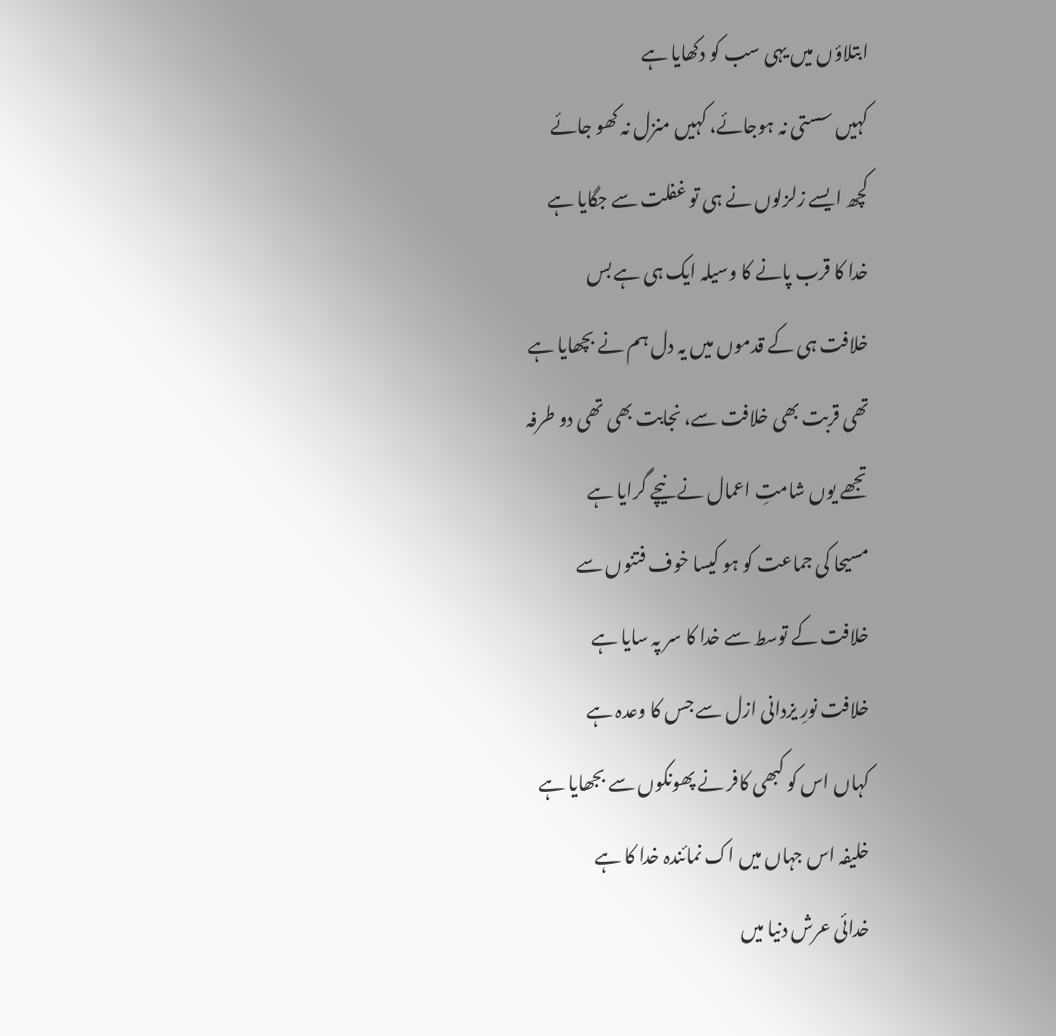ابتلاؤں میں یہی سب کو دکھایا ہے
کہیں سستی نہ ہوجائے، کہیں منزل نہ کھو جائے
کچھ ایسے زلزلوں نے ہی تو غفلت سے جگایا ہے
خدا کا قرب پانے کا وسیلہ ایک ہی ہے بس
خلافت ہی کے قدموں میں یہ دل ہم نے بچھایا ہے
تھی قربت بھی خلافت سے، نجابت بھی تھی دو طرفہ
تجھے یوں شامتِ اعمال نے نیچے گرایا ہے
مسیحا کی جماعت کو ہو کیسا خوف فتنوں سے
خلافت کے توسط سے خدا کا سر پہ سایا ہے
خلافت نورِ یزدانی ازل سے جس کا وعدہ ہے
کہاں اس کو کبھی کافر نے پھونکوں سے بجھایا ہے
خلیفہ اس جہاں میں اک نمائندہ خدا کا ہے
خدائی عرش دنیا میں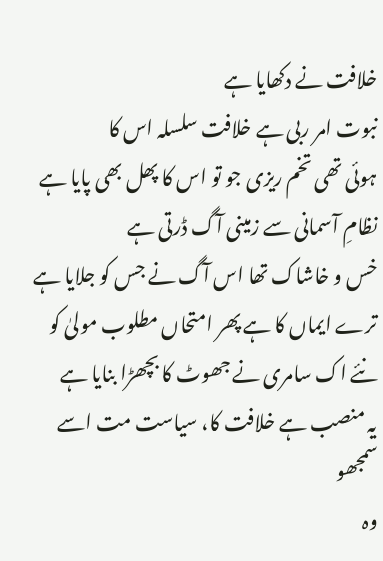خلافت نے دکھایا ہے
نبوت امر ربی ہے خلافت سلسلہ اس کا
ہوئی تھی تخم ریزی جو تو اس کا پھل بھی پایا ہے
نظامِ آسمانی سے زمینی آگ ڈرتی ہے
خس و خاشاک تھا اس آگ نے جس کو جلایا ہے
ترے ایماں کا ہے پھر امتحاں مطلوب مولیٰ کو
نئے اک سامری نے جھوٹ کا بچھڑا بنایا ہے
یہ منصب ہے خلافت کا، سیاست مت اسے سمجھو
وہ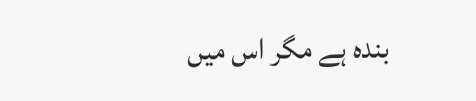بندہ ہے مگر اس میں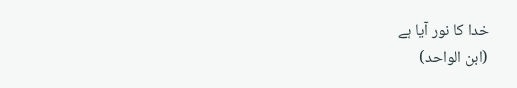خدا کا نور آیا ہے
(ابن الواحد)